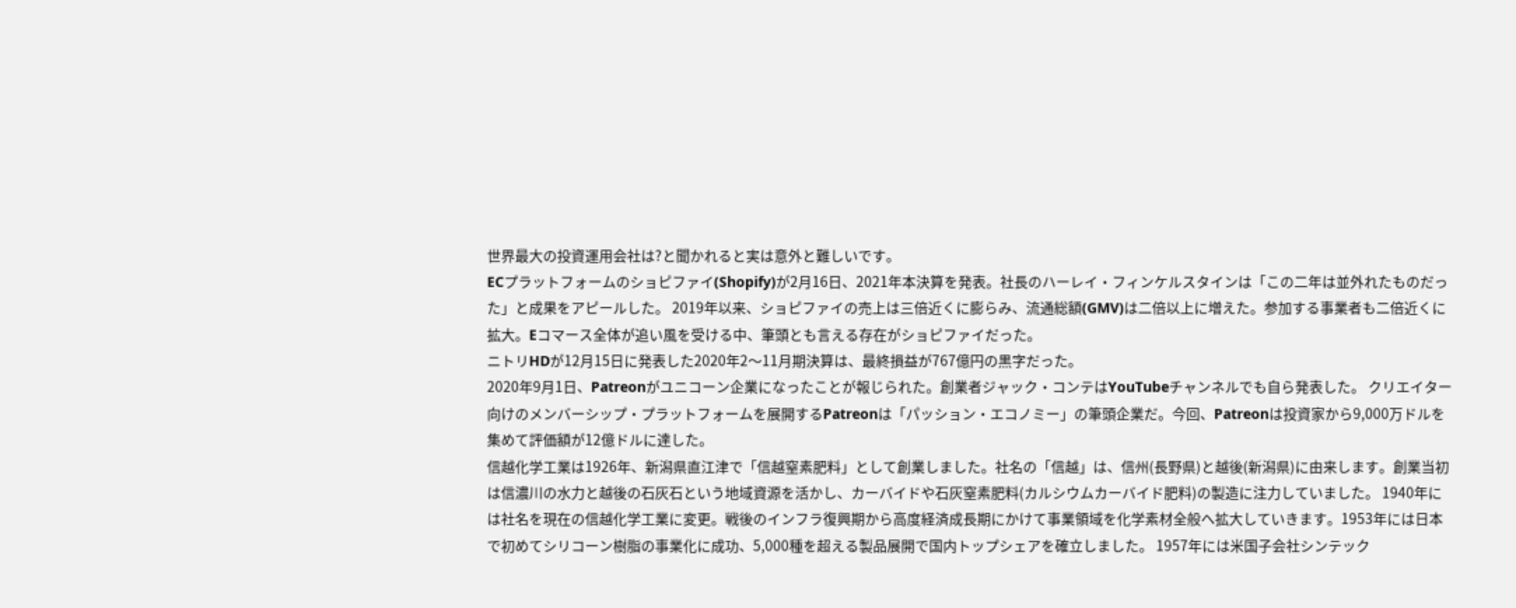世界最大の投資運用会社は?と聞かれると実は意外と難しいです。
ECプラットフォームのショピファイ(Shopify)が2月16日、2021年本決算を発表。社長のハーレイ・フィンケルスタインは「この二年は並外れたものだった」と成果をアピールした。 2019年以来、ショピファイの売上は三倍近くに膨らみ、流通総額(GMV)は二倍以上に増えた。参加する事業者も二倍近くに拡大。Eコマース全体が追い風を受ける中、筆頭とも言える存在がショピファイだった。
ニトリHDが12月15日に発表した2020年2〜11月期決算は、最終損益が767億円の黒字だった。
2020年9月1日、Patreonがユニコーン企業になったことが報じられた。創業者ジャック・コンテはYouTubeチャンネルでも自ら発表した。 クリエイター向けのメンバーシップ・プラットフォームを展開するPatreonは「パッション・エコノミー」の筆頭企業だ。今回、Patreonは投資家から9,000万ドルを集めて評価額が12億ドルに達した。
信越化学工業は1926年、新潟県直江津で「信越窒素肥料」として創業しました。社名の「信越」は、信州(長野県)と越後(新潟県)に由来します。創業当初は信濃川の水力と越後の石灰石という地域資源を活かし、カーバイドや石灰窒素肥料(カルシウムカーバイド肥料)の製造に注力していました。 1940年には社名を現在の信越化学工業に変更。戦後のインフラ復興期から高度経済成長期にかけて事業領域を化学素材全般へ拡大していきます。1953年には日本で初めてシリコーン樹脂の事業化に成功、5,000種を超える製品展開で国内トップシェアを確立しました。 1957年には米国子会社シンテック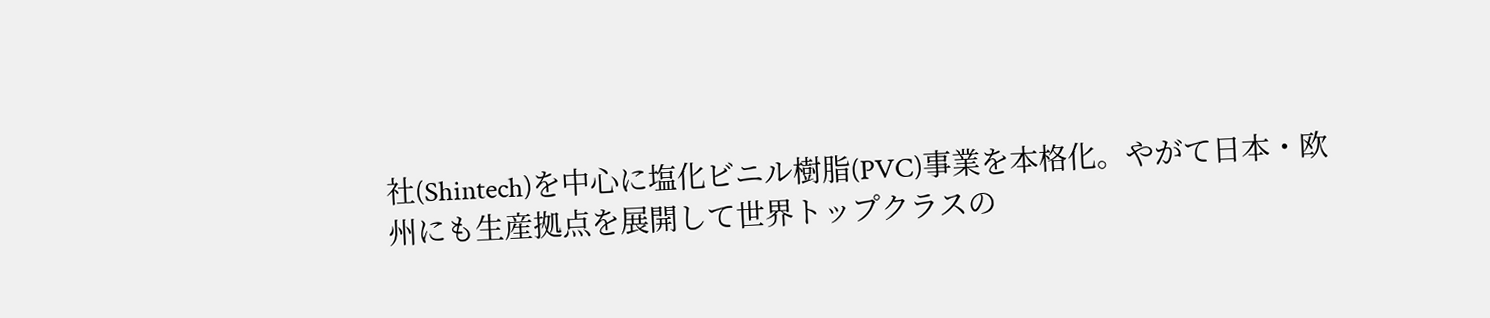社(Shintech)を中心に塩化ビニル樹脂(PVC)事業を本格化。やがて日本・欧州にも生産拠点を展開して世界トップクラスの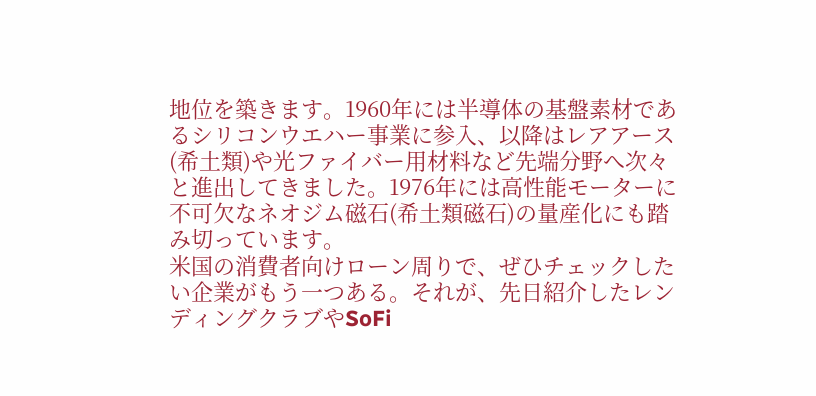地位を築きます。1960年には半導体の基盤素材であるシリコンウエハー事業に参入、以降はレアアース(希土類)や光ファイバー用材料など先端分野へ次々と進出してきました。1976年には高性能モーターに不可欠なネオジム磁石(希土類磁石)の量産化にも踏み切っています。
米国の消費者向けローン周りで、ぜひチェックしたい企業がもう一つある。それが、先日紹介したレンディングクラブやSoFi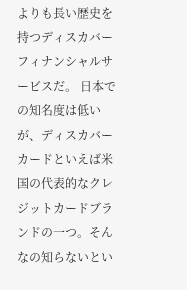よりも長い歴史を持つディスカバーフィナンシャルサービスだ。 日本での知名度は低いが、ディスカバーカードといえば米国の代表的なクレジットカードブランドの一つ。そんなの知らないとい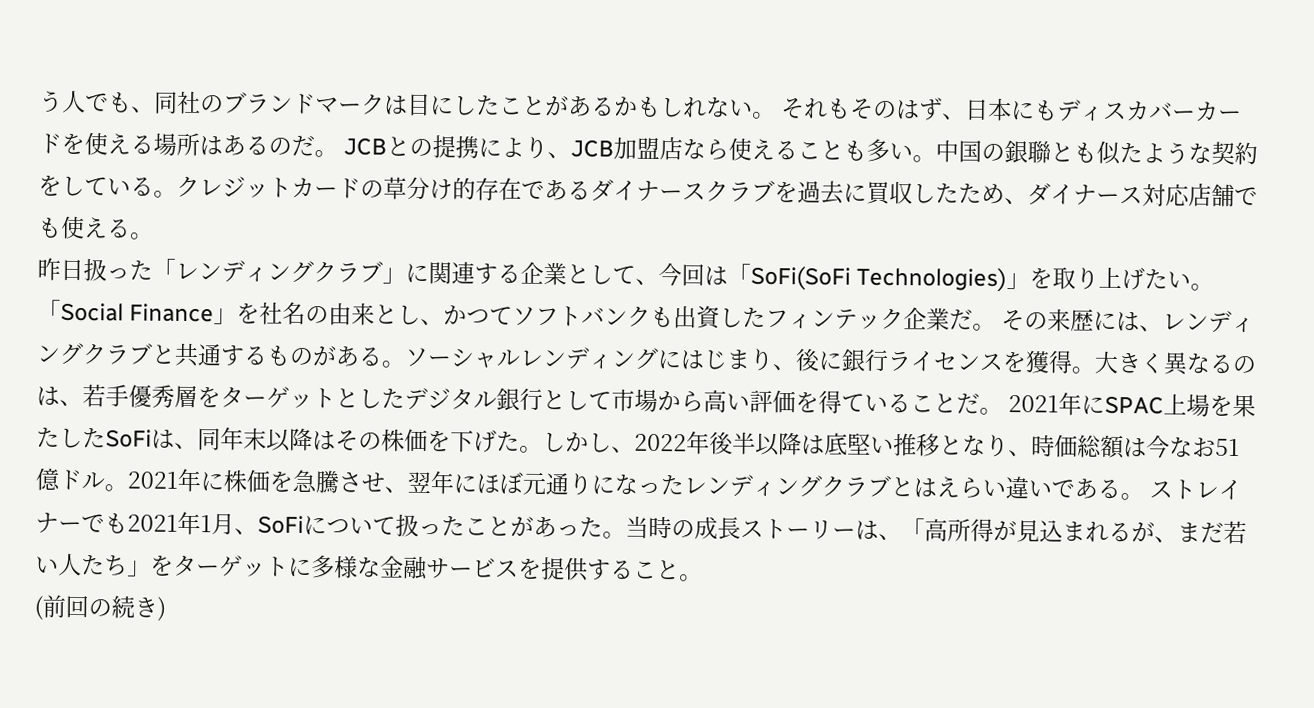う人でも、同社のブランドマークは目にしたことがあるかもしれない。 それもそのはず、日本にもディスカバーカードを使える場所はあるのだ。 JCBとの提携により、JCB加盟店なら使えることも多い。中国の銀聯とも似たような契約をしている。クレジットカードの草分け的存在であるダイナースクラブを過去に買収したため、ダイナース対応店舗でも使える。
昨日扱った「レンディングクラブ」に関連する企業として、今回は「SoFi(SoFi Technologies)」を取り上げたい。「Social Finance」を社名の由来とし、かつてソフトバンクも出資したフィンテック企業だ。 その来歴には、レンディングクラブと共通するものがある。ソーシャルレンディングにはじまり、後に銀行ライセンスを獲得。大きく異なるのは、若手優秀層をターゲットとしたデジタル銀行として市場から高い評価を得ていることだ。 2021年にSPAC上場を果たしたSoFiは、同年末以降はその株価を下げた。しかし、2022年後半以降は底堅い推移となり、時価総額は今なお51億ドル。2021年に株価を急騰させ、翌年にほぼ元通りになったレンディングクラブとはえらい違いである。 ストレイナーでも2021年1月、SoFiについて扱ったことがあった。当時の成長ストーリーは、「高所得が見込まれるが、まだ若い人たち」をターゲットに多様な金融サービスを提供すること。
(前回の続き)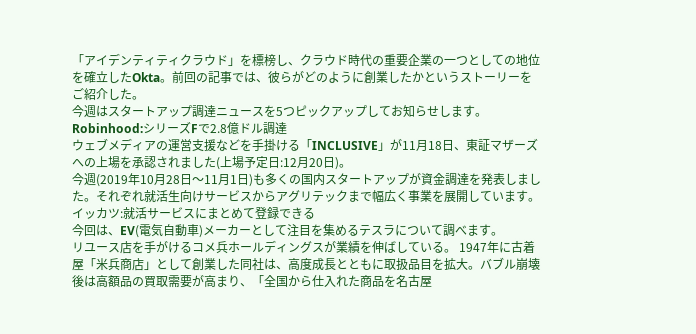「アイデンティティクラウド」を標榜し、クラウド時代の重要企業の一つとしての地位を確立したOkta。前回の記事では、彼らがどのように創業したかというストーリーをご紹介した。
今週はスタートアップ調達ニュースを5つピックアップしてお知らせします。 Robinhood:シリーズFで2.8億ドル調達
ウェブメディアの運営支援などを手掛ける「INCLUSIVE」が11月18日、東証マザーズへの上場を承認されました(上場予定日:12月20日)。
今週(2019年10月28日〜11月1日)も多くの国内スタートアップが資金調達を発表しました。それぞれ就活生向けサービスからアグリテックまで幅広く事業を展開しています。 イッカツ:就活サービスにまとめて登録できる
今回は、EV(電気自動車)メーカーとして注目を集めるテスラについて調べます。
リユース店を手がけるコメ兵ホールディングスが業績を伸ばしている。 1947年に古着屋「米兵商店」として創業した同社は、高度成長とともに取扱品目を拡大。バブル崩壊後は高額品の買取需要が高まり、「全国から仕入れた商品を名古屋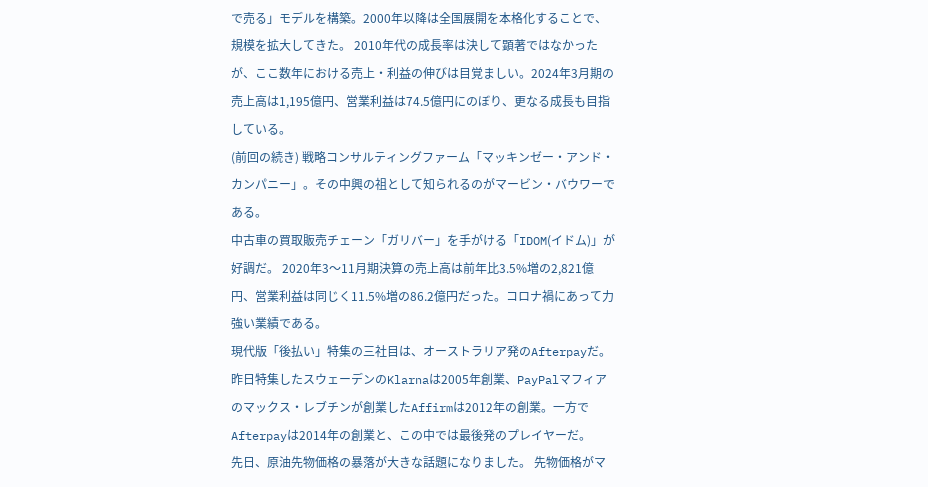で売る」モデルを構築。2000年以降は全国展開を本格化することで、規模を拡大してきた。 2010年代の成長率は決して顕著ではなかったが、ここ数年における売上・利益の伸びは目覚ましい。2024年3月期の売上高は1,195億円、営業利益は74.5億円にのぼり、更なる成長も目指している。
(前回の続き) 戦略コンサルティングファーム「マッキンゼー・アンド・カンパニー」。その中興の祖として知られるのがマービン・バウワーである。
中古車の買取販売チェーン「ガリバー」を手がける「IDOM(イドム)」が好調だ。 2020年3〜11月期決算の売上高は前年比3.5%増の2,821億円、営業利益は同じく11.5%増の86.2億円だった。コロナ禍にあって力強い業績である。
現代版「後払い」特集の三社目は、オーストラリア発のAfterpayだ。 昨日特集したスウェーデンのKlarnaは2005年創業、PayPalマフィアのマックス・レブチンが創業したAffirmは2012年の創業。一方でAfterpayは2014年の創業と、この中では最後発のプレイヤーだ。
先日、原油先物価格の暴落が大きな話題になりました。 先物価格がマ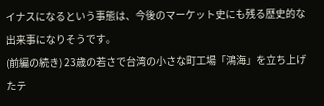イナスになるという事態は、今後のマーケット史にも残る歴史的な出来事になりそうです。
(前編の続き) 23歳の若さで台湾の小さな町工場「鴻海」を立ち上げたテ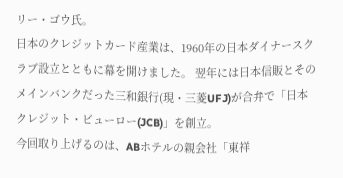リー・ゴウ氏。
日本のクレジットカード産業は、1960年の日本ダイナースクラブ設立とともに幕を開けました。 翌年には日本信販とそのメインバンクだった三和銀行(現・三菱UFJ)が合弁で「日本クレジット・ビューロー(JCB)」を創立。
今回取り上げるのは、ABホテルの親会社「東祥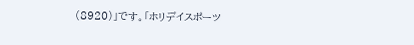(8920)」です。「ホリデイスポーツ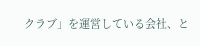クラブ」を運営している会社、と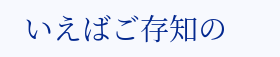いえばご存知の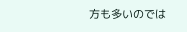方も多いのでは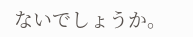ないでしょうか。